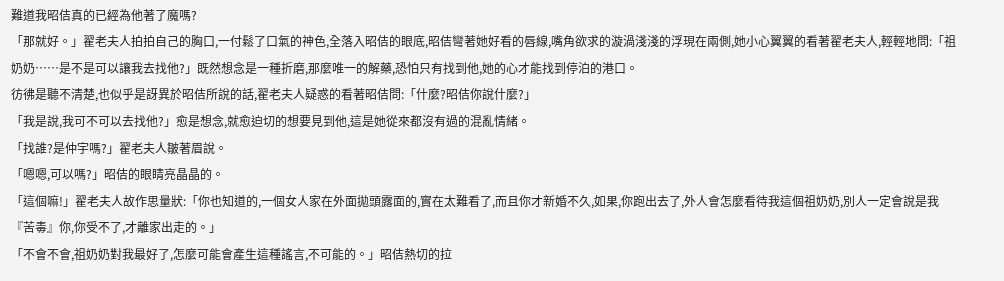難道我昭佶真的已經為他著了魔嗎?
「那就好。」翟老夫人拍拍自己的胸口,一付鬆了口氣的神色,全落入昭佶的眼底,昭佶彎著她好看的唇線,嘴角欲求的漩渦淺淺的浮現在兩側,她小心翼翼的看著翟老夫人,輕輕地問:「祖奶奶……是不是可以讓我去找他?」既然想念是一種折磨,那麼唯一的解藥,恐怕只有找到他,她的心才能找到停泊的港口。
彷彿是聽不清楚,也似乎是訝異於昭佶所說的話,翟老夫人疑惑的看著昭佶問:「什麼?昭佶你說什麼?」
「我是說,我可不可以去找他?」愈是想念,就愈迫切的想要見到他,這是她從來都沒有過的混亂情緒。
「找誰?是仲宇嗎?」翟老夫人皺著眉說。
「嗯嗯,可以嗎?」昭佶的眼睛亮晶晶的。
「這個嘛!」翟老夫人故作思量狀:「你也知道的,一個女人家在外面拋頭露面的,實在太難看了,而且你才新婚不久,如果,你跑出去了,外人會怎麼看待我這個祖奶奶,別人一定會說是我『苦毒』你,你受不了,才離家出走的。」
「不會不會,祖奶奶對我最好了,怎麼可能會產生這種謠言,不可能的。」昭佶熱切的拉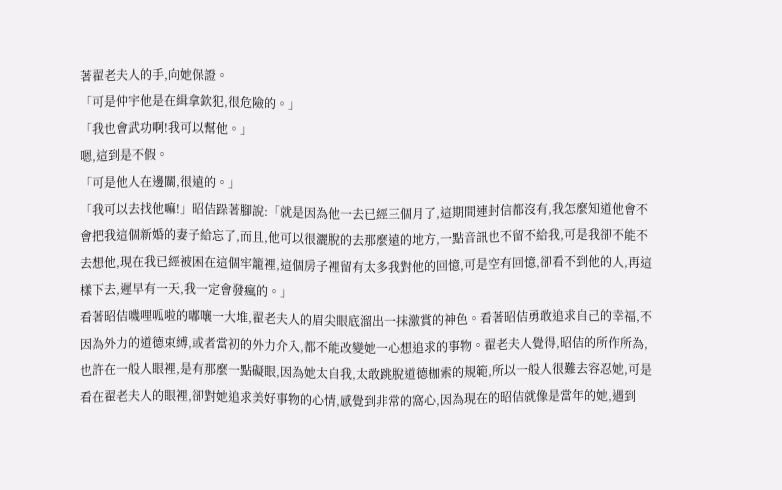著翟老夫人的手,向她保證。
「可是仲宇他是在緝拿欽犯,很危險的。」
「我也會武功啊!我可以幫他。」
嗯,這到是不假。
「可是他人在邊關,很遠的。」
「我可以去找他嘛!」昭佶跺著腳說:「就是因為他一去已經三個月了,這期間連封信都沒有,我怎麼知道他會不會把我這個新婚的妻子給忘了,而且,他可以很灑脫的去那麼遠的地方,一點音訊也不留不給我,可是我卻不能不去想他,現在我已經被困在這個牢籠裡,這個房子裡留有太多我對他的回憶,可是空有回憶,卻看不到他的人,再這樣下去,遲早有一天,我一定會發瘋的。」
看著昭佶嘰哩呱啦的嘟嚷一大堆,翟老夫人的眉尖眼底溜出一抹激賞的神色。看著昭佶勇敢追求自己的幸福,不因為外力的道德束縛,或者當初的外力介入,都不能改變她一心想追求的事物。翟老夫人覺得,昭佶的所作所為,也許在一般人眼裡,是有那麼一點礙眼,因為她太自我,太敢跳脫道德枷索的規範,所以一般人很難去容忍她,可是看在翟老夫人的眼裡,卻對她追求美好事物的心情,感覺到非常的窩心,因為現在的昭佶就像是當年的她,遇到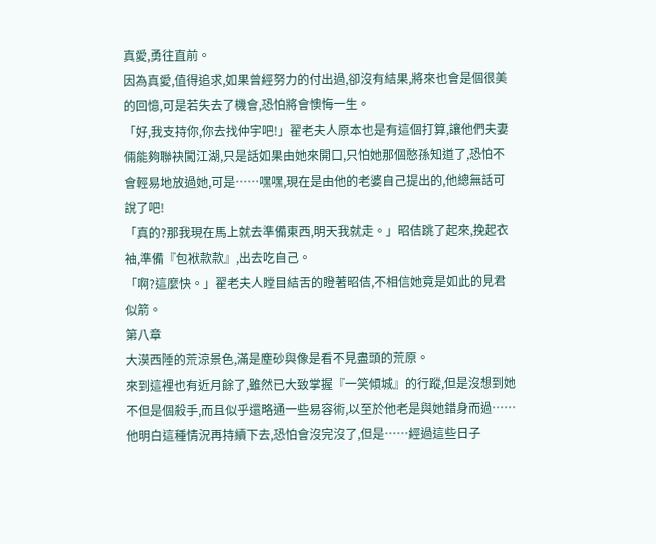真愛,勇往直前。
因為真愛,值得追求,如果曾經努力的付出過,卻沒有結果,將來也會是個很美的回憶,可是若失去了機會,恐怕將會懊悔一生。
「好,我支持你,你去找仲宇吧!」翟老夫人原本也是有這個打算,讓他們夫妻倆能夠聯袂闖江湖,只是話如果由她來開口,只怕她那個憨孫知道了,恐怕不會輕易地放過她,可是……嘿嘿,現在是由他的老婆自己提出的,他總無話可說了吧!
「真的?那我現在馬上就去準備東西,明天我就走。」昭佶跳了起來,挽起衣袖,準備『包袱款款』,出去吃自己。
「啊?這麼快。」翟老夫人瞠目結舌的瞪著昭佶,不相信她竟是如此的見君似箭。
第八章
大漠西陲的荒涼景色,滿是塵砂與像是看不見盡頭的荒原。
來到這裡也有近月餘了,雖然已大致掌握『一笑傾城』的行蹤,但是沒想到她不但是個殺手,而且似乎還略通一些易容術,以至於他老是與她錯身而過……他明白這種情況再持續下去,恐怕會沒完沒了,但是……經過這些日子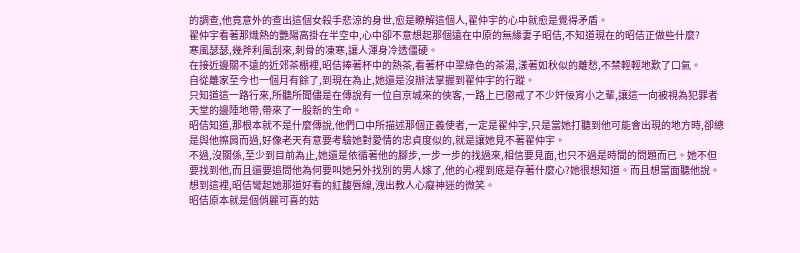的調查,他竟意外的查出這個女殺手悲涼的身世,愈是瞭解這個人,翟仲宇的心中就愈是覺得矛盾。
翟仲宇看著那熾熱的艷陽高掛在半空中,心中卻不意想起那個遠在中原的無緣妻子昭佶,不知道現在的昭佶正做些什麼?
寒風瑟瑟,幾斧利風刮來,刺骨的凍寒,讓人渾身冷透僵硬。
在接近邊關不遠的近郊茶棚裡,昭佶捧著杯中的熱茶,看著杯中翠綠色的茶湯,漾著如秋似的離愁,不禁輕輕地歎了口氣。
自從離家至今也一個月有餘了,到現在為止,她還是沒辦法掌握到翟仲宇的行蹤。
只知道這一路行來,所聽所聞儘是在傳說有一位自京城來的俠客,一路上已懲戒了不少奸佞宵小之輩,讓這一向被視為犯罪者天堂的邊陲地帶,帶來了一股新的生命。
昭佶知道,那根本就不是什麼傳說,他們口中所描述那個正義使者,一定是翟仲宇,只是當她打聽到他可能會出現的地方時,卻總是與他擦肩而過,好像老天有意要考驗她對愛情的忠貞度似的,就是讓她見不著翟仲宇。
不過,沒關係,至少到目前為止,她還是依循著他的腳步,一步一步的找過來,相信要見面,也只不過是時間的問題而已。她不但要找到他,而且還要追問他為何要叫她另外找別的男人嫁了,他的心裡到底是存著什麼心?她很想知道。而且想當面聽他說。
想到這裡,昭佶彎起她那道好看的紅馥唇線,洩出教人心癡神迷的微笑。
昭佶原本就是個俏麗可喜的姑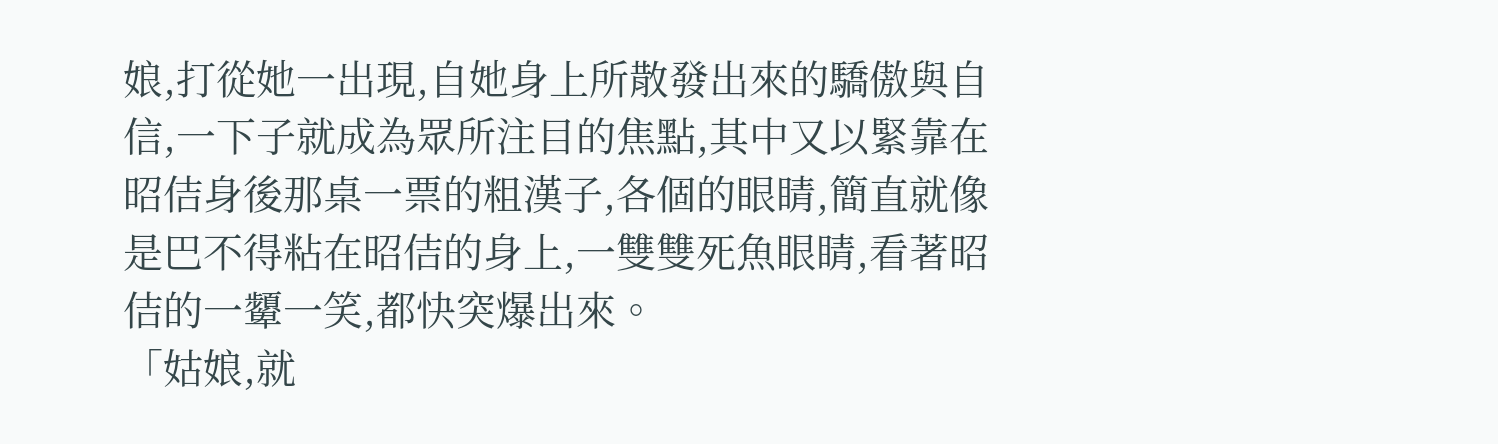娘,打從她一出現,自她身上所散發出來的驕傲與自信,一下子就成為眾所注目的焦點,其中又以緊靠在昭佶身後那桌一票的粗漢子,各個的眼睛,簡直就像是巴不得粘在昭佶的身上,一雙雙死魚眼睛,看著昭佶的一顰一笑,都快突爆出來。
「姑娘,就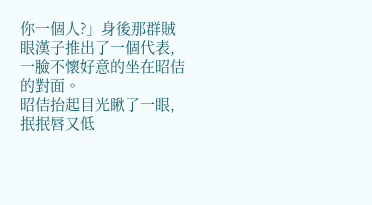你一個人?」身後那群賊眼漢子推出了一個代表,一臉不懷好意的坐在昭佶的對面。
昭佶抬起目光瞅了一眼,抿抿唇又低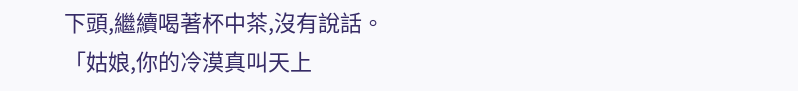下頭,繼續喝著杯中茶,沒有說話。
「姑娘,你的冷漠真叫天上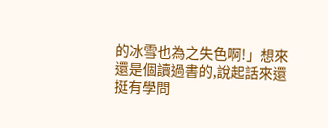的冰雪也為之失色啊!」想來還是個讀過書的,說起話來還挺有學問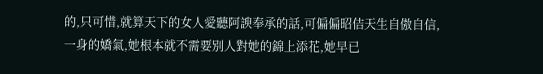的,只可惜,就算天下的女人愛聽阿諛奉承的話,可偏偏昭佶天生自傲自信,一身的嬌氣,她根本就不需要別人對她的錦上添花,她早已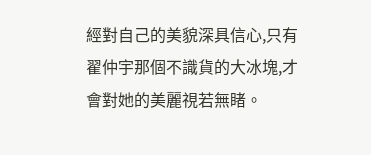經對自己的美貌深具信心,只有翟仲宇那個不識貨的大冰塊,才會對她的美麗視若無睹。